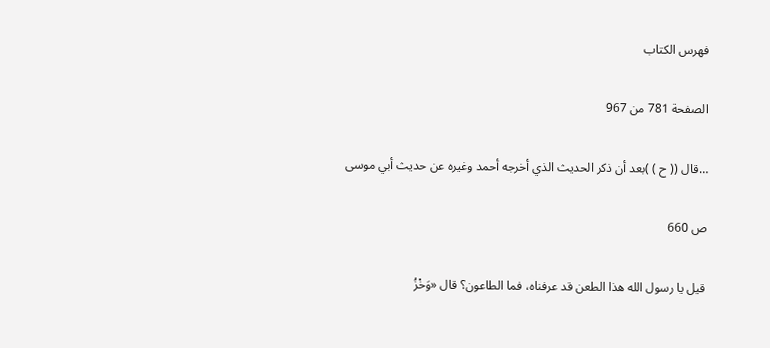فهرس الكتاب

الصفحة 781 من 967

…قال (( ح ) )بعد أن ذكر الحديث الذي أخرجه أحمد وغيره عن حديث أبي موسى

ص 660

قيل يا رسول الله هذا الطعن قد عرفناه، فما الطاعون؟ قال «وَخْزُ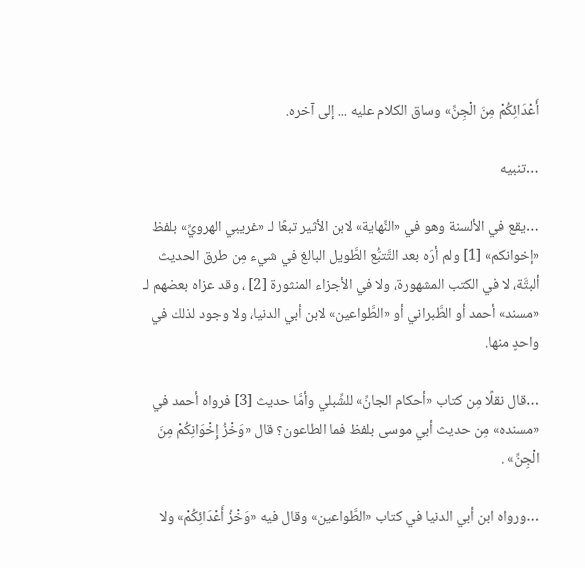أَعْدَائِكُمْ مِنَ الْجِنِّ» وساق الكلام عليه ... إلى آخره.

…تنبيه

…يقع في الألسنة وهو في «النِّهاية» لابن الأثير تبعًا لـ «غريبي الهرويِّ» بلفظ «إخوانكم» [1] ولم أرَه بعد التَّتبُّع الطَّويل البالغ في شيء مِن طرق الحديث ألبتَّة، لا في الكتب المشهورة، ولا في الأجزاء المنثورة [2] ، وقد عزاه بعضهم لـ «مسند» أحمد أو الطَّبراني أو «الطَّواعين» لابن أبي الدنيا، ولا وجود لذلك في واحدٍ منها.

…قال نقلًا مِن كتاب «أحكام الجانِّ» للشِّبلي وأمَّا حديث [3] فرواه أحمد في «مسنده» مِن حديث أبي موسى بلفظ فما الطاعون؟ قال «وَخْزُ إِخْوَانِكُمْ مِنَ الْجِنِّ» .

…ورواه ابن أبي الدنيا في كتاب «الطَّواعين» وقال فيه «وَخْزُ أَعْدَائِكُمْ» ولا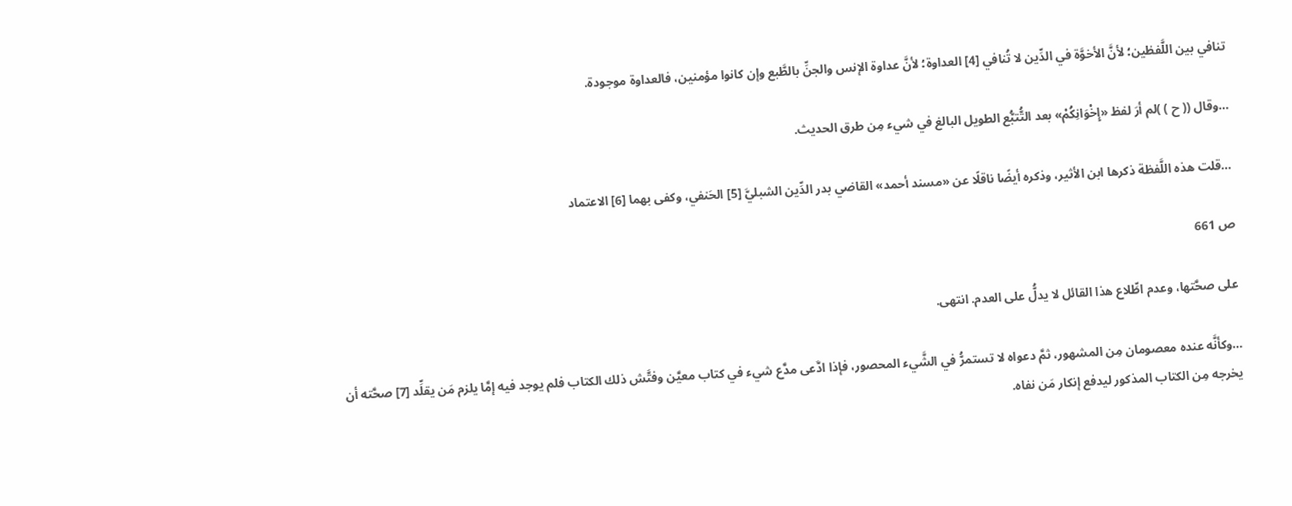تنافي بين اللَّفظين؛ لأنَّ الأخوَّة في الدِّين لا تُنافي [4] العداوة؛ لأنَّ عداوة الإنس والجنِّ بالطَّبع وإن كانوا مؤمنين، فالعداوة موجودة.

…وقال (( ح ) )لم أرَ لفظ «إِخْوَانِكُمْ» بعد التُّتبُّع الطويل البالغ في شيء مِن طرق الحديث.

…قلت هذه اللَّفظة ذكرها ابن الأثير، وذكره أيضًا ناقلًا عن «مسند أحمد» القاضي بدر الدِّين الشبليَّ [5] الحَنفي، وكفى بهما [6] الاعتماد

ص 661

على صحَّتها، وعدم اطِّلاع هذا القائل لا يدلُّ على العدم. انتهى.

…وكأنَّه عنده معصومان مِن المشهور، ثمَّ دعواه لا تستمرُّ في الشَّيء المحصور، فإذا ادَّعى مدَّع شيء في كتاب معيَّن وفتَّش ذلك الكتاب فلم يوجد فيه إمَّا يلزم مَن يقلِّد [7] صحَّته أن يخرجه مِن الكتاب المذكور ليدفع إنكار مَن نفاه.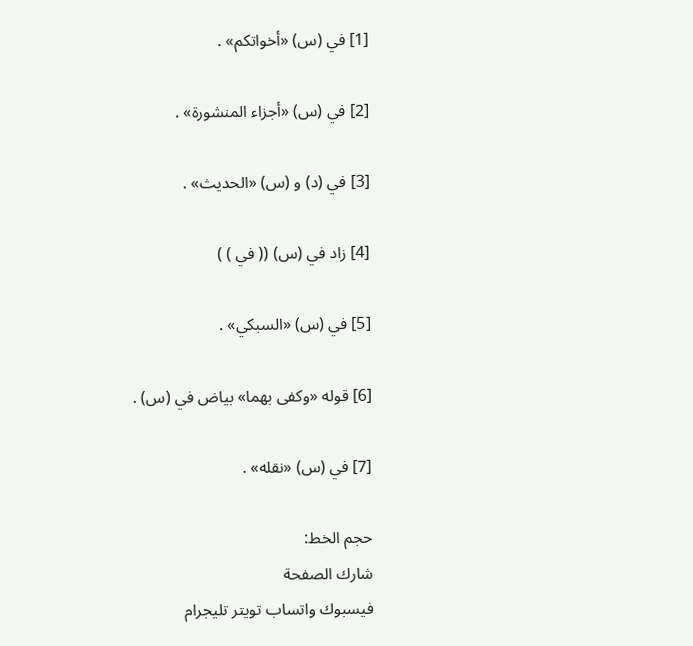[1] في (س) «أخواتكم» .

[2] في (س) «أجزاء المنشورة» .

[3] في (د) و (س) «الحديث» .

[4] زاد في (س) (( في ) )

[5] في (س) «السبكي» .

[6] قوله «وكفى بهما» بياض في (س) .

[7] في (س) «نقله» .

حجم الخط:
شارك الصفحة
فيسبوك واتساب تويتر تليجرام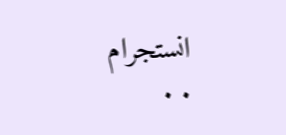انستجرام
. .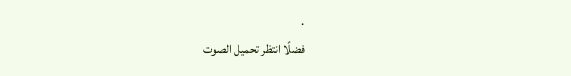.
فضلًا انتظر تحميل الصوت